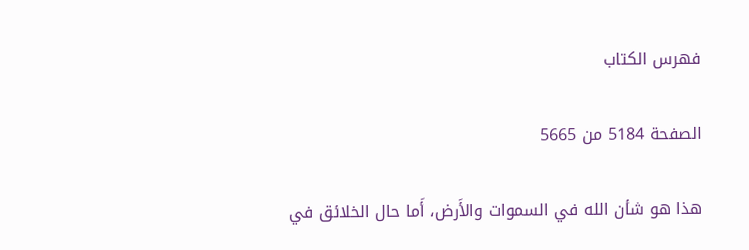فهرس الكتاب

الصفحة 5184 من 5665

هذا هو شأن الله في السموات والأَرض، أَما حال الخلائق في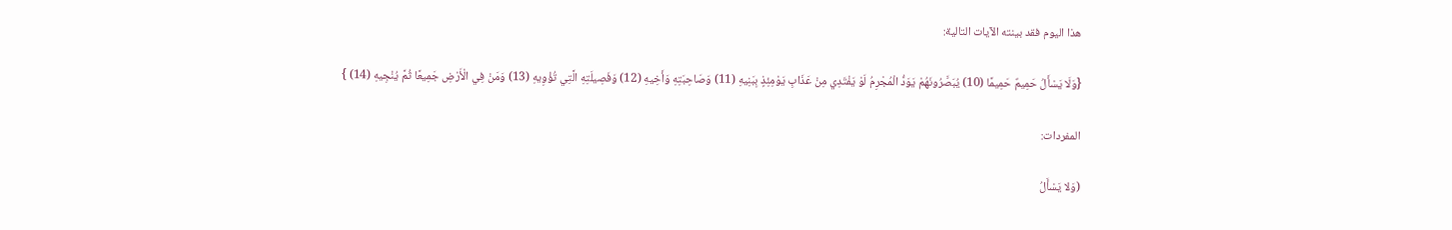هذا اليوم فقد بينته الآيات التالية:

{وَلَا يَسْأَلُ حَمِيمٌ حَمِيمًا (10) يُبَصَّرُونَهُمْ يَوَدُّ الْمُجْرِمُ لَوْ يَفْتَدِي مِنْ عَذَابِ يَوْمِئِذٍ بِبَنِيهِ (11) وَصَاحِبَتِهِ وَأَخِيهِ (12) وَفَصِيلَتِهِ الَّتِي تُؤْوِيهِ (13) وَمَنْ فِي الْأَرْضِ جَمِيعًا ثُمَّ يُنْجِيهِ (14) }

المفردات:

(وَلا يَسْأَلُ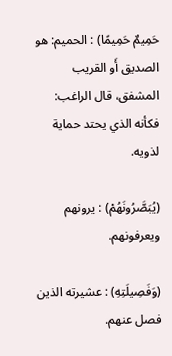حَمِيمٌ حَمِيمًا) : الحميم: هو الصديق أَو القريب المشفق، قال الراغب: فكأنه الذي يحتد حماية لذويه.

(يُبَصَّرُونَهُمْ) : يرونهم ويعرفونهم.

(وَفَصِيلَتِهِ) : عشيرته الذين فصل عنهم.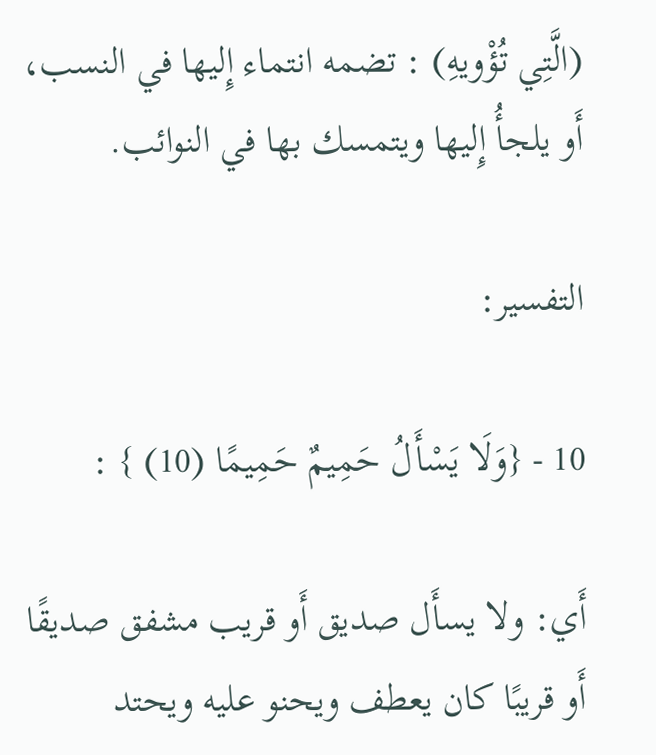(الَّتِي تُؤْويهِ) : تضمه انتماء إِليها في النسب، أَو يلجأُ إِليها ويتمسك بها في النوائب.

التفسير:

10 - {وَلَا يَسْأَلُ حَمِيمٌ حَمِيمًا (10) } :

أَي: ولا يسأَل صديق أَو قريب مشفق صديقًا أَو قريبًا كان يعطف ويحنو عليه ويحتد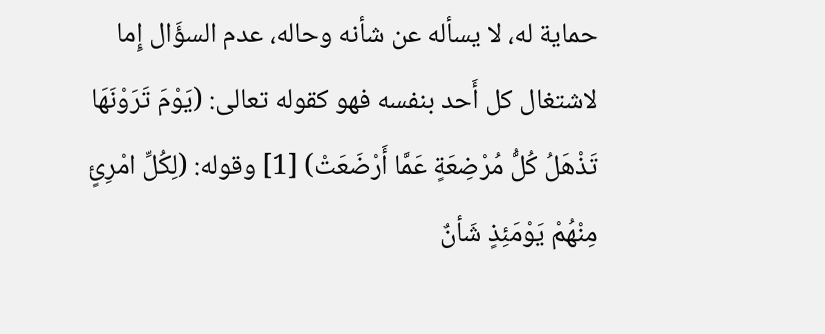حماية له، لا يسأله عن شأنه وحاله، عدم السؤَال إِما لاشتغال كل أَحد بنفسه فهو كقوله تعالى: (يَوْمَ تَرَوْنَهَا تَذْهَلُ كُلُّ مُرْضِعَةٍ عَمَّا أَرْضَعَتْ) [1] وقوله: (لِكُلِّ امْرِئٍ مِنْهُمْ يَوْمَئِذٍ شَأنٌ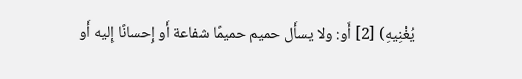يُغْنِيهِ) [2] أَو: ولا يسأَل حميم حميمًا شفاعة أَو إِحسانًا إِليه أَو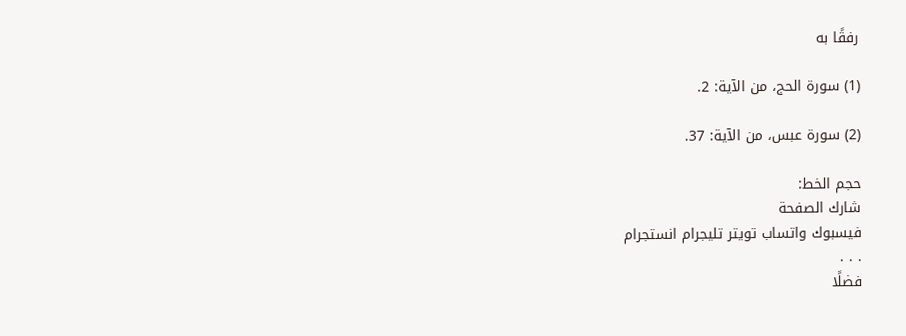رفقًا به

(1) سورة الحج، من الآية: 2.

(2) سورة عبس، من الآية: 37.

حجم الخط:
شارك الصفحة
فيسبوك واتساب تويتر تليجرام انستجرام
. . .
فضلًا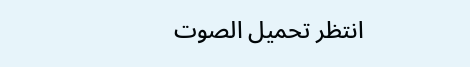انتظر تحميل الصوت